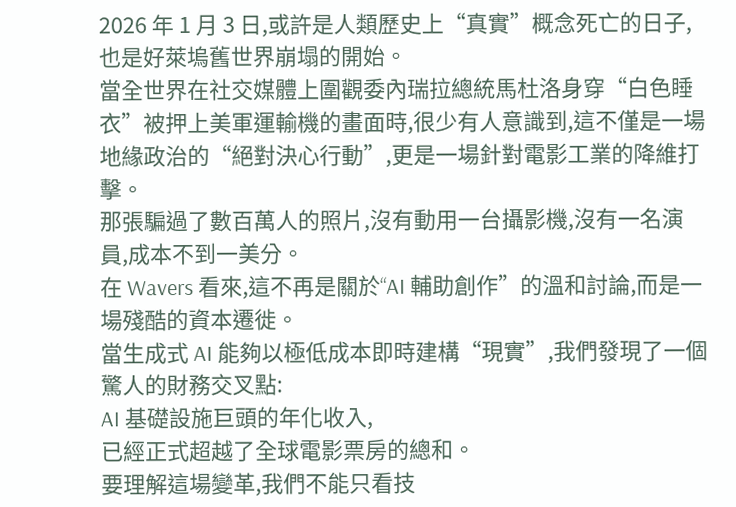2026 年 1 月 3 日,或許是人類歷史上“真實”概念死亡的日子,也是好萊塢舊世界崩塌的開始。
當全世界在社交媒體上圍觀委內瑞拉總統馬杜洛身穿“白色睡衣”被押上美軍運輸機的畫面時,很少有人意識到,這不僅是一場地緣政治的“絕對決心行動”,更是一場針對電影工業的降維打擊。
那張騙過了數百萬人的照片,沒有動用一台攝影機,沒有一名演員,成本不到一美分。
在 Wavers 看來,這不再是關於“AI 輔助創作”的溫和討論,而是一場殘酷的資本遷徙。
當生成式 AI 能夠以極低成本即時建構“現實”,我們發現了一個驚人的財務交叉點:
AI 基礎設施巨頭的年化收入,
已經正式超越了全球電影票房的總和。
要理解這場變革,我們不能只看技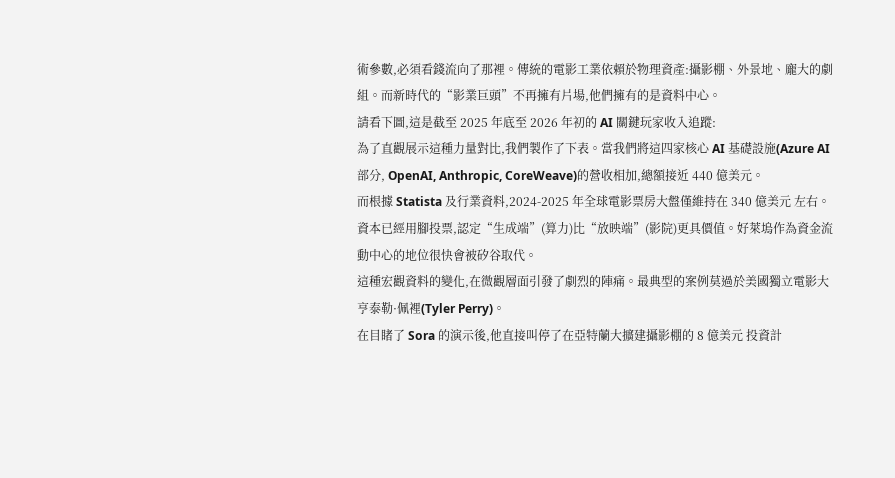術參數,必須看錢流向了那裡。傳統的電影工業依賴於物理資產:攝影棚、外景地、龐大的劇組。而新時代的“影業巨頭”不再擁有片場,他們擁有的是資料中心。
請看下圖,這是截至 2025 年底至 2026 年初的 AI 關鍵玩家收入追蹤:
為了直觀展示這種力量對比,我們製作了下表。當我們將這四家核心 AI 基礎設施(Azure AI部分, OpenAI, Anthropic, CoreWeave)的營收相加,總額接近 440 億美元。
而根據 Statista 及行業資料,2024-2025 年全球電影票房大盤僅維持在 340 億美元 左右。
資本已經用腳投票,認定“生成端”(算力)比“放映端”(影院)更具價值。好萊塢作為資金流動中心的地位很快會被矽谷取代。
這種宏觀資料的變化,在微觀層面引發了劇烈的陣痛。最典型的案例莫過於美國獨立電影大亨泰勒·佩裡(Tyler Perry)。
在目睹了 Sora 的演示後,他直接叫停了在亞特蘭大擴建攝影棚的 8 億美元 投資計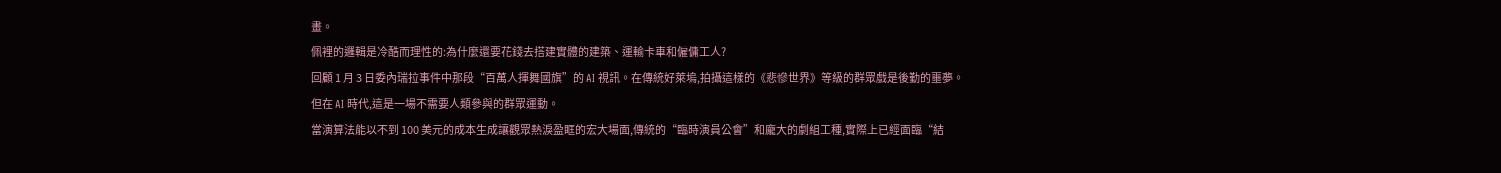畫。
佩裡的邏輯是冷酷而理性的:為什麼還要花錢去搭建實體的建築、運輸卡車和僱傭工人?
回顧 1 月 3 日委內瑞拉事件中那段“百萬人揮舞國旗”的 AI 視訊。在傳統好萊塢,拍攝這樣的《悲慘世界》等級的群眾戲是後勤的噩夢。
但在 AI 時代,這是一場不需要人類參與的群眾運動。
當演算法能以不到 100 美元的成本生成讓觀眾熱淚盈眶的宏大場面,傳統的“臨時演員公會”和龐大的劇組工種,實際上已經面臨“結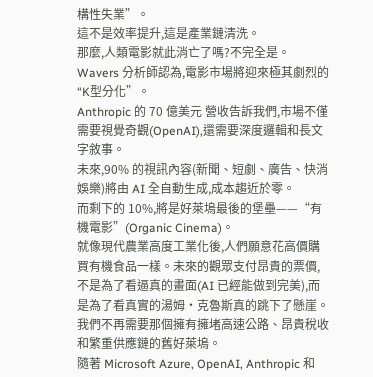構性失業”。
這不是效率提升,這是產業鏈清洗。
那麼,人類電影就此消亡了嗎?不完全是。
Wavers 分析師認為,電影市場將迎來極其劇烈的“K型分化”。
Anthropic 的 70 億美元 營收告訴我們,市場不僅需要視覺奇觀(OpenAI),還需要深度邏輯和長文字敘事。
未來,90% 的視訊內容(新聞、短劇、廣告、快消娛樂)將由 AI 全自動生成,成本趨近於零。
而剩下的 10%,將是好萊塢最後的堡壘——“有機電影”(Organic Cinema)。
就像現代農業高度工業化後,人們願意花高價購買有機食品一樣。未來的觀眾支付昂貴的票價,不是為了看逼真的畫面(AI 已經能做到完美),而是為了看真實的湯姆·克魯斯真的跳下了懸崖。
我們不再需要那個擁有擁堵高速公路、昂貴稅收和繁重供應鏈的舊好萊塢。
隨著 Microsoft Azure, OpenAI, Anthropic 和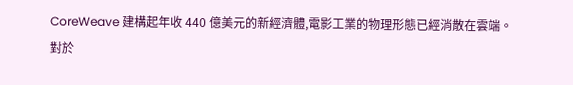CoreWeave 建構起年收 440 億美元的新經濟體,電影工業的物理形態已經消散在雲端。
對於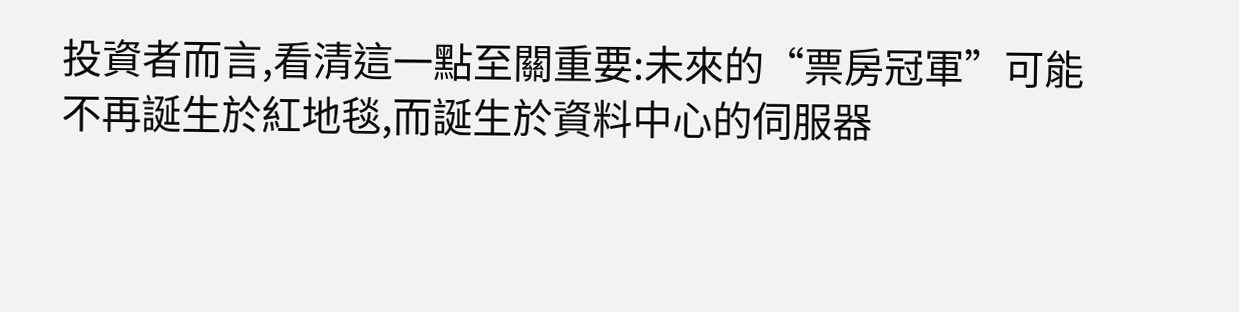投資者而言,看清這一點至關重要:未來的“票房冠軍”可能不再誕生於紅地毯,而誕生於資料中心的伺服器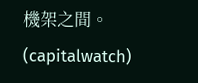機架之間。 (capitalwatch)